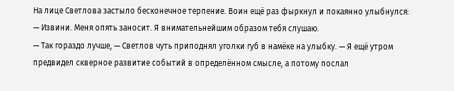На лице Светлова застыло бесконечное терпение. Воин ещё раз фыркнул и покаянно улыбнулся:
— Извини. Меня опять заносит. Я внимательнейшим образом тебя слушаю.
— Так гораздо лучше, — Светлов чуть приподнял уголки губ в намёке на улыбку. — Я ещё утром предвидел скверное развитие событий в определённом смысле, а потому послал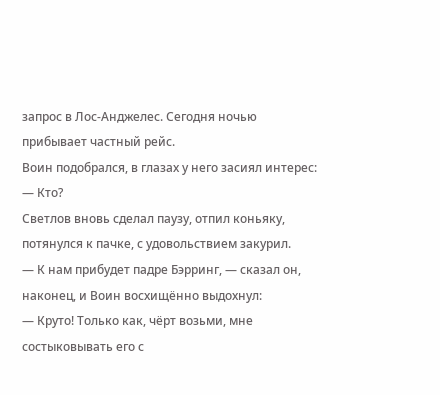запрос в Лос-Анджелес. Сегодня ночью прибывает частный рейс.
Воин подобрался, в глазах у него засиял интерес:
— Кто?
Светлов вновь сделал паузу, отпил коньяку, потянулся к пачке, с удовольствием закурил.
— К нам прибудет падре Бэрринг, — сказал он, наконец, и Воин восхищённо выдохнул:
— Круто! Только как, чёрт возьми, мне состыковывать его с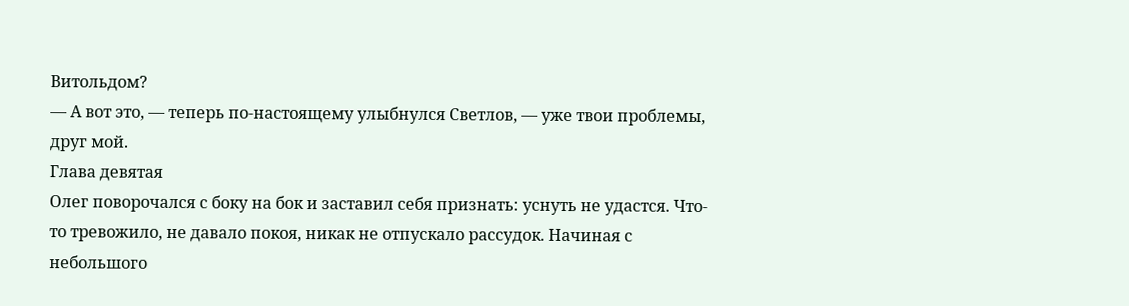Витольдом?
— А вот это, — теперь по-настоящему улыбнулся Светлов, — уже твои проблемы, друг мой.
Глава девятая
Олег поворочался с боку на бок и заставил себя признать: уснуть не удастся. Что-то тревожило, не давало покоя, никак не отпускало рассудок. Начиная с небольшого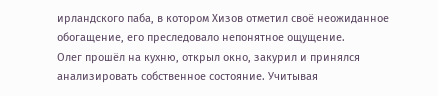ирландского паба, в котором Хизов отметил своё неожиданное обогащение, его преследовало непонятное ощущение.
Олег прошёл на кухню, открыл окно, закурил и принялся анализировать собственное состояние. Учитывая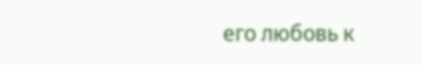его любовь к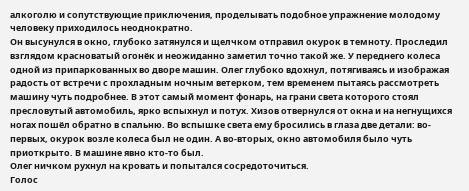алкоголю и сопутствующие приключения, проделывать подобное упражнение молодому человеку приходилось неоднократно.
Он высунулся в окно, глубоко затянулся и щелчком отправил окурок в темноту. Проследил взглядом красноватый огонёк и неожиданно заметил точно такой же. У переднего колеса одной из припаркованных во дворе машин. Олег глубоко вдохнул, потягиваясь и изображая радость от встречи с прохладным ночным ветерком, тем временем пытаясь рассмотреть машину чуть подробнее. В этот самый момент фонарь, на грани света которого стоял пресловутый автомобиль, ярко вспыхнул и потух. Хизов отвернулся от окна и на негнущихся ногах пошёл обратно в спальню. Во вспышке света ему бросились в глаза две детали: во-первых, окурок возле колеса был не один. А во-вторых, окно автомобиля было чуть приоткрыто. В машине явно кто-то был.
Олег ничком рухнул на кровать и попытался сосредоточиться.
Голос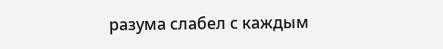разума слабел с каждым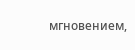мгновением,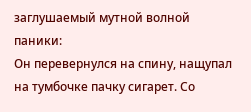заглушаемый мутной волной паники:
Он перевернулся на спину, нащупал на тумбочке пачку сигарет. Со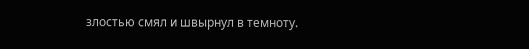злостью смял и швырнул в темноту.